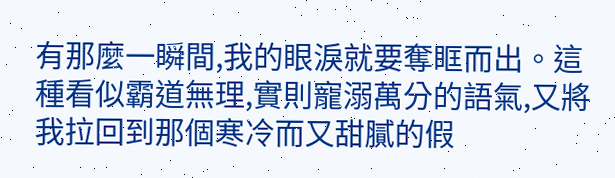有那麼一瞬間,我的眼淚就要奪眶而出。這種看似霸道無理,實則寵溺萬分的語氣,又將我拉回到那個寒冷而又甜膩的假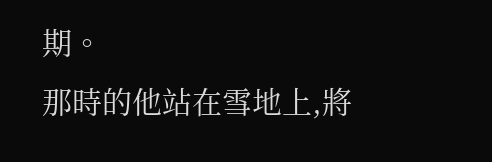期。
那時的他站在雪地上,將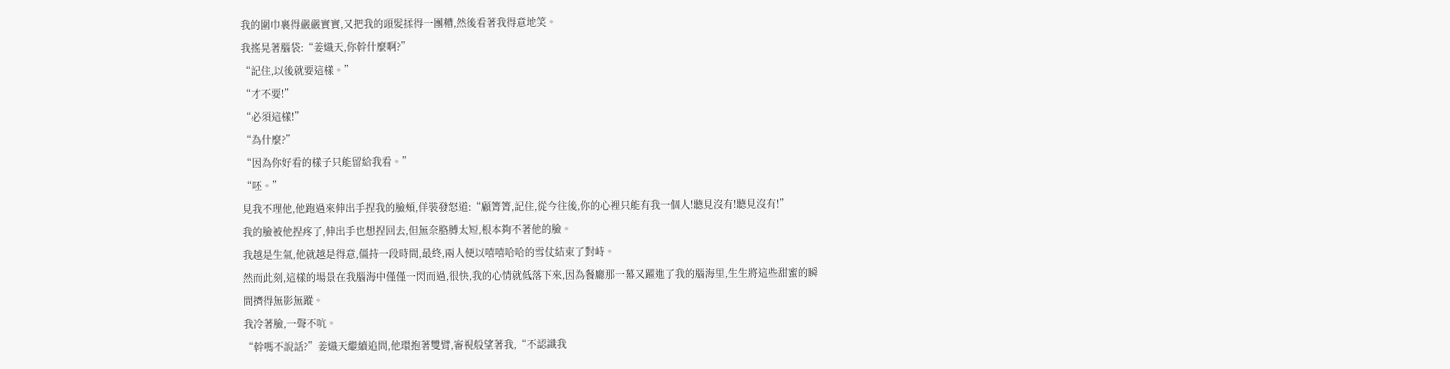我的圍巾裹得嚴嚴實實,又把我的頭髮揉得一團糟,然後看著我得意地笑。
我搖晃著腦袋:“姜熾天,你幹什麼啊?”
“記住,以後就要這樣。”
“才不要!”
“必須這樣!”
“為什麼?”
“因為你好看的樣子只能留給我看。”
“呸。”
見我不理他,他跑過來伸出手捏我的臉頰,佯裝發怒道:“顧箐箐,記住,從今往後,你的心裡只能有我一個人!聽見沒有!聽見沒有!”
我的臉被他捏疼了,伸出手也想捏回去,但無奈胳膊太短,根本夠不著他的臉。
我越是生氣,他就越是得意,僵持一段時間,最終,兩人便以嘻嘻哈哈的雪仗結束了對峙。
然而此刻,這樣的場景在我腦海中僅僅一閃而過,很快,我的心情就低落下來,因為餐廳那一幕又躍進了我的腦海里,生生將這些甜蜜的瞬間擠得無影無蹤。
我冷著臉,一聲不吭。
“幹嗎不說話?”姜熾天繼續追問,他環抱著雙臂,審視般望著我,“不認識我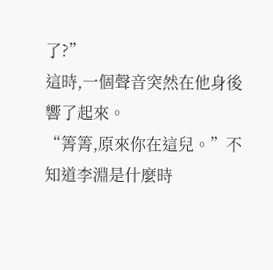了?”
這時,一個聲音突然在他身後響了起來。
“箐箐,原來你在這兒。”不知道李淵是什麼時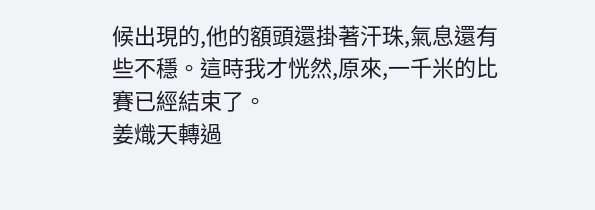候出現的,他的額頭還掛著汗珠,氣息還有些不穩。這時我才恍然,原來,一千米的比賽已經結束了。
姜熾天轉過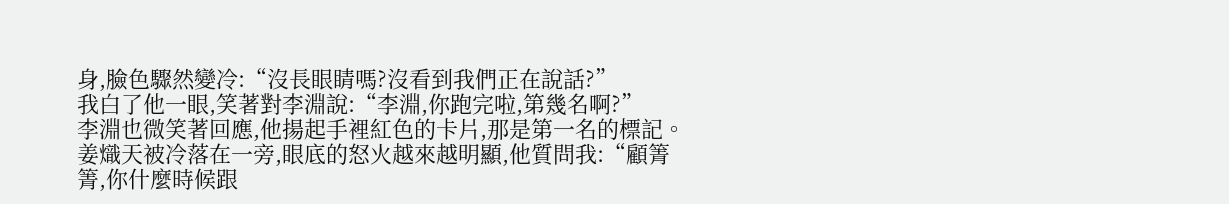身,臉色驟然變冷:“沒長眼睛嗎?沒看到我們正在說話?”
我白了他一眼,笑著對李淵說:“李淵,你跑完啦,第幾名啊?”
李淵也微笑著回應,他揚起手裡紅色的卡片,那是第一名的標記。
姜熾天被冷落在一旁,眼底的怒火越來越明顯,他質問我:“顧箐箐,你什麼時候跟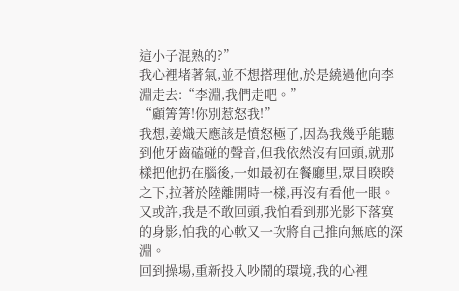這小子混熟的?”
我心裡堵著氣,並不想搭理他,於是繞過他向李淵走去:“李淵,我們走吧。”
“顧箐箐!你別惹怒我!”
我想,姜熾天應該是憤怒極了,因為我幾乎能聽到他牙齒磕碰的聲音,但我依然沒有回頭,就那樣把他扔在腦後,一如最初在餐廳里,眾目睽睽之下,拉著於陸離開時一樣,再沒有看他一眼。
又或許,我是不敢回頭,我怕看到那光影下落寞的身影,怕我的心軟又一次將自己推向無底的深淵。
回到操場,重新投入吵鬧的環境,我的心裡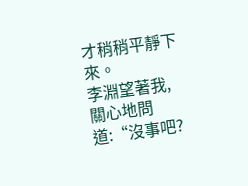才稍稍平靜下來。
李淵望著我,關心地問道:“沒事吧?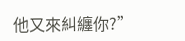他又來糾纏你?”